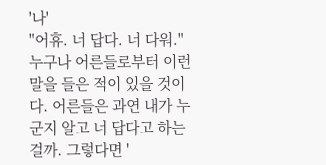'나'
"어휴. 너 답다. 너 다워."
누구나 어른들로부터 이런 말을 들은 적이 있을 것이다. 어른들은 과연 내가 누군지 알고 너 답다고 하는걸까. 그렇다면 '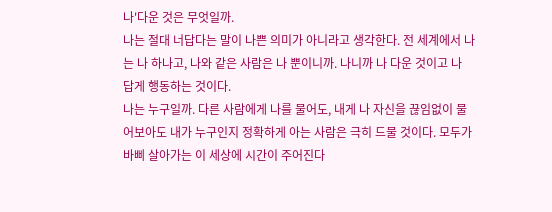나'다운 것은 무엇일까.
나는 절대 너답다는 말이 나쁜 의미가 아니라고 생각한다. 전 세계에서 나는 나 하나고, 나와 같은 사람은 나 뿐이니까. 나니까 나 다운 것이고 나 답게 행동하는 것이다.
나는 누구일까. 다른 사람에게 나를 물어도, 내게 나 자신을 끊임없이 물어보아도 내가 누구인지 정확하게 아는 사람은 극히 드물 것이다. 모두가 바삐 살아가는 이 세상에 시간이 주어진다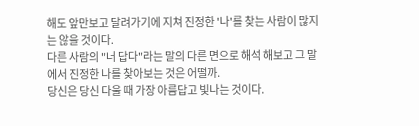해도 앞만보고 달려가기에 지쳐 진정한 '나'를 찾는 사람이 많지는 않을 것이다.
다른 사람의 "너 답다"라는 말의 다른 면으로 해석 해보고 그 말에서 진정한 나를 찾아보는 것은 어떨까.
당신은 당신 다울 때 가장 아름답고 빛나는 것이다.